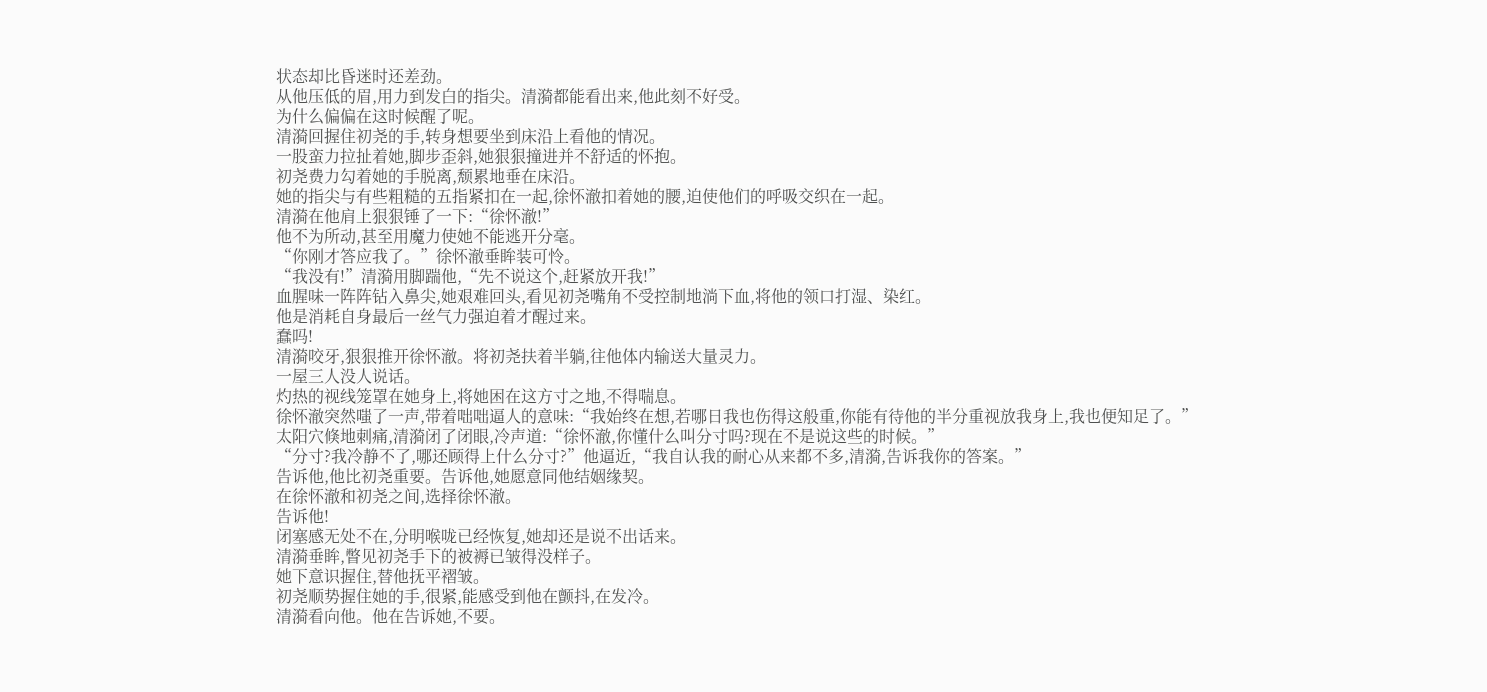状态却比昏迷时还差劲。
从他压低的眉,用力到发白的指尖。清漪都能看出来,他此刻不好受。
为什么偏偏在这时候醒了呢。
清漪回握住初尧的手,转身想要坐到床沿上看他的情况。
一股蛮力拉扯着她,脚步歪斜,她狠狠撞进并不舒适的怀抱。
初尧费力勾着她的手脱离,颓累地垂在床沿。
她的指尖与有些粗糙的五指紧扣在一起,徐怀澈扣着她的腰,迫使他们的呼吸交织在一起。
清漪在他肩上狠狠锤了一下:“徐怀澈!”
他不为所动,甚至用魔力使她不能逃开分毫。
“你刚才答应我了。”徐怀澈垂眸装可怜。
“我没有!”清漪用脚踹他,“先不说这个,赶紧放开我!”
血腥味一阵阵钻入鼻尖,她艰难回头,看见初尧嘴角不受控制地淌下血,将他的领口打湿、染红。
他是消耗自身最后一丝气力强迫着才醒过来。
蠢吗!
清漪咬牙,狠狠推开徐怀澈。将初尧扶着半躺,往他体内输送大量灵力。
一屋三人没人说话。
灼热的视线笼罩在她身上,将她困在这方寸之地,不得喘息。
徐怀澈突然嗤了一声,带着咄咄逼人的意味:“我始终在想,若哪日我也伤得这般重,你能有待他的半分重视放我身上,我也便知足了。”
太阳穴倏地刺痛,清漪闭了闭眼,冷声道:“徐怀澈,你懂什么叫分寸吗?现在不是说这些的时候。”
“分寸?我冷静不了,哪还顾得上什么分寸?”他逼近,“我自认我的耐心从来都不多,清漪,告诉我你的答案。”
告诉他,他比初尧重要。告诉他,她愿意同他结姻缘契。
在徐怀澈和初尧之间,选择徐怀澈。
告诉他!
闭塞感无处不在,分明喉咙已经恢复,她却还是说不出话来。
清漪垂眸,瞥见初尧手下的被褥已皱得没样子。
她下意识握住,替他抚平褶皱。
初尧顺势握住她的手,很紧,能感受到他在颤抖,在发冷。
清漪看向他。他在告诉她,不要。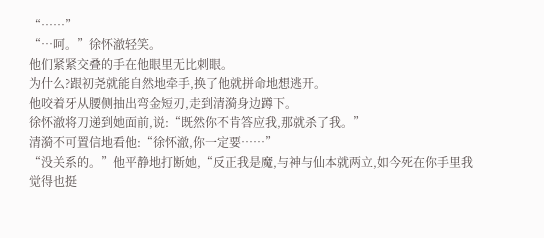“……”
“…呵。”徐怀澈轻笑。
他们紧紧交叠的手在他眼里无比刺眼。
为什么?跟初尧就能自然地牵手,换了他就拼命地想逃开。
他咬着牙从腰侧抽出弯金短刃,走到清漪身边蹲下。
徐怀澈将刀递到她面前,说:“既然你不肯答应我,那就杀了我。”
清漪不可置信地看他:“徐怀澈,你一定要……”
“没关系的。”他平静地打断她,“反正我是魔,与神与仙本就两立,如今死在你手里我觉得也挺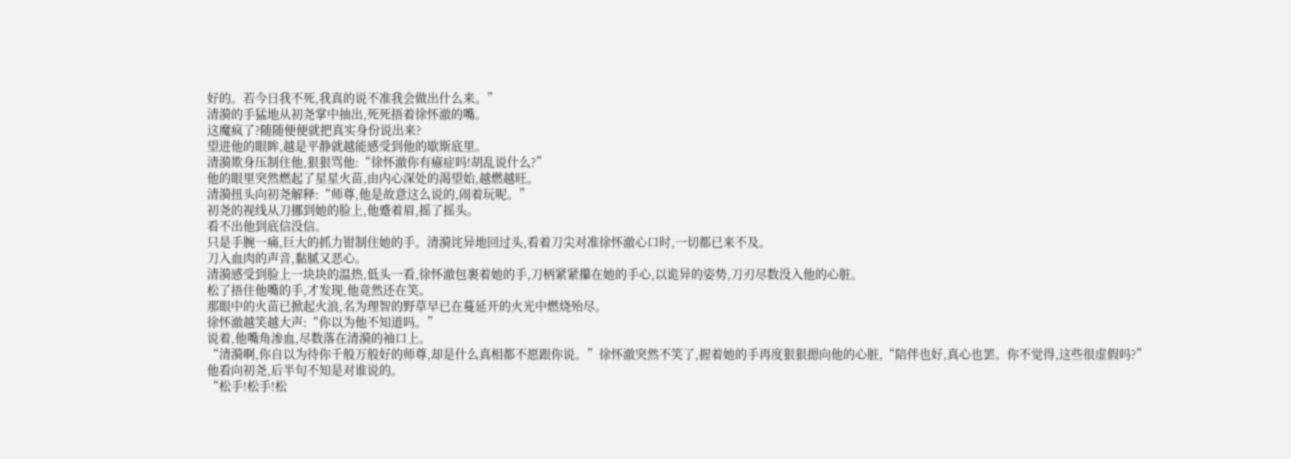好的。若今日我不死,我真的说不准我会做出什么来。”
清漪的手猛地从初尧掌中抽出,死死捂着徐怀澈的嘴。
这魔疯了?随随便便就把真实身份说出来?
望进他的眼眸,越是平静就越能感受到他的歇斯底里。
清漪欺身压制住他,狠狠骂他:“徐怀澈你有癔症吗!胡乱说什么?”
他的眼里突然燃起了星星火苗,由内心深处的渴望始,越燃越旺。
清漪扭头向初尧解释:“师尊,他是故意这么说的,闹着玩呢。”
初尧的视线从刀挪到她的脸上,他蹙着眉,摇了摇头。
看不出他到底信没信。
只是手腕一痛,巨大的抓力钳制住她的手。清漪诧异地回过头,看着刀尖对准徐怀澈心口时,一切都已来不及。
刀入血肉的声音,黏腻又恶心。
清漪感受到脸上一块块的温热,低头一看,徐怀澈包裹着她的手,刀柄紧紧攥在她的手心,以诡异的姿势,刀刃尽数没入他的心脏。
松了捂住他嘴的手,才发现,他竟然还在笑。
那眼中的火苗已掀起火浪,名为理智的野草早已在蔓延开的火光中燃烧殆尽。
徐怀澈越笑越大声:“你以为他不知道吗。”
说着,他嘴角渗血,尽数落在清漪的袖口上。
“清漪啊,你自以为待你千般万般好的师尊,却是什么真相都不愿跟你说。”徐怀澈突然不笑了,握着她的手再度狠狠摁向他的心脏,“陪伴也好,真心也罢。你不觉得,这些很虚假吗?”
他看向初尧,后半句不知是对谁说的。
“松手!松手!松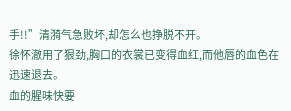手!!”清漪气急败坏,却怎么也挣脱不开。
徐怀澈用了狠劲,胸口的衣裳已变得血红,而他唇的血色在迅速退去。
血的腥味快要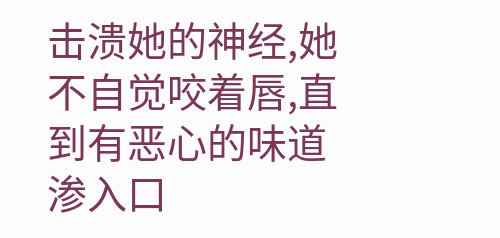击溃她的神经,她不自觉咬着唇,直到有恶心的味道渗入口